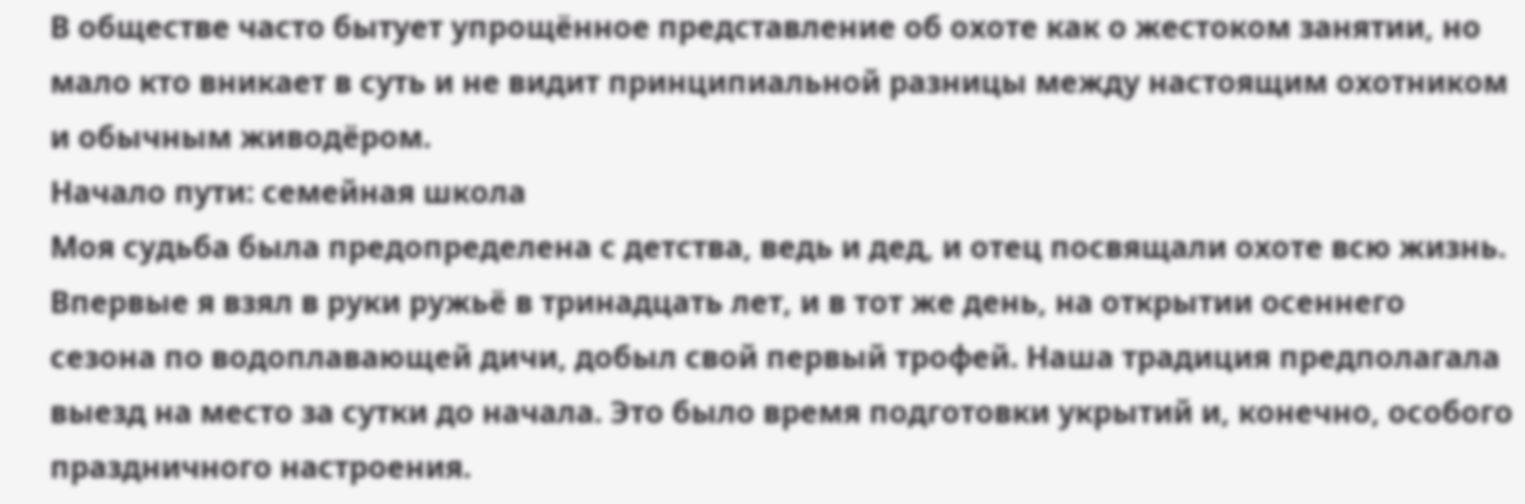В обществе часто бытует упрощённое представление об охоте как о жестоком занятии, но мало кто вникает в суть и не видит принципиальной разницы между настоящим охотником и обычным живодёром.
Начало пути: семейная школа
Моя судьба была предопределена с детства, ведь и дед, и отец посвящали охоте всю жизнь. Впервые я взял в руки ружьё в тринадцать лет, и в тот же день, на открытии осеннего сезона по водоплавающей дичи, добыл свой первый трофей. Наша традиция предполагала выезд на место за сутки до начала. Это было время подготовки укрытий и, конечно, особого праздничного настроения.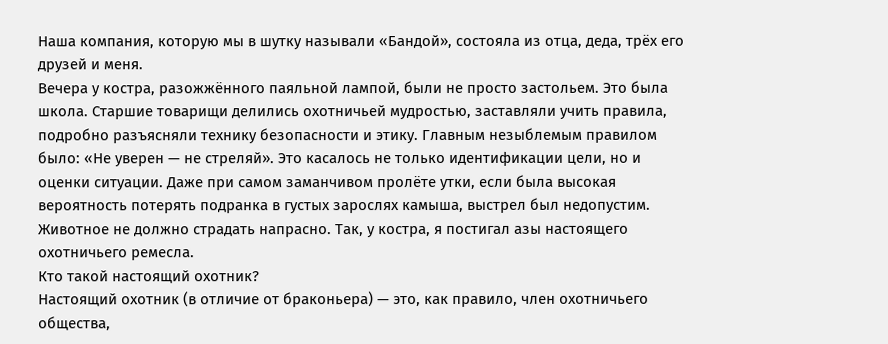Наша компания, которую мы в шутку называли «Бандой», состояла из отца, деда, трёх его друзей и меня.
Вечера у костра, разожжённого паяльной лампой, были не просто застольем. Это была школа. Старшие товарищи делились охотничьей мудростью, заставляли учить правила, подробно разъясняли технику безопасности и этику. Главным незыблемым правилом было: «Не уверен — не стреляй». Это касалось не только идентификации цели, но и оценки ситуации. Даже при самом заманчивом пролёте утки, если была высокая вероятность потерять подранка в густых зарослях камыша, выстрел был недопустим. Животное не должно страдать напрасно. Так, у костра, я постигал азы настоящего охотничьего ремесла.
Кто такой настоящий охотник?
Настоящий охотник (в отличие от браконьера) — это, как правило, член охотничьего общества,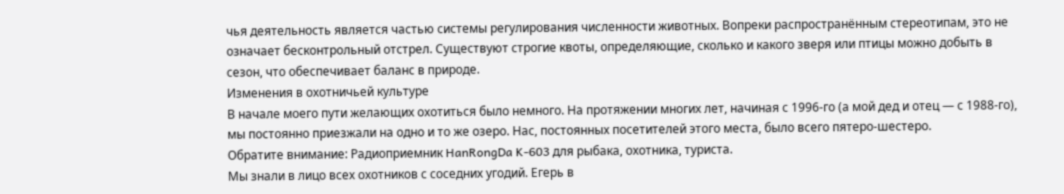чья деятельность является частью системы регулирования численности животных. Вопреки распространённым стереотипам, это не означает бесконтрольный отстрел. Существуют строгие квоты, определяющие, сколько и какого зверя или птицы можно добыть в сезон, что обеспечивает баланс в природе.
Изменения в охотничьей культуре
В начале моего пути желающих охотиться было немного. На протяжении многих лет, начиная с 1996-го (а мой дед и отец — с 1988-го), мы постоянно приезжали на одно и то же озеро. Нас, постоянных посетителей этого места, было всего пятеро-шестеро.
Обратите внимание: Радиоприемник HanRongDa K-603 для рыбака, охотника, туриста.
Мы знали в лицо всех охотников с соседних угодий. Егерь в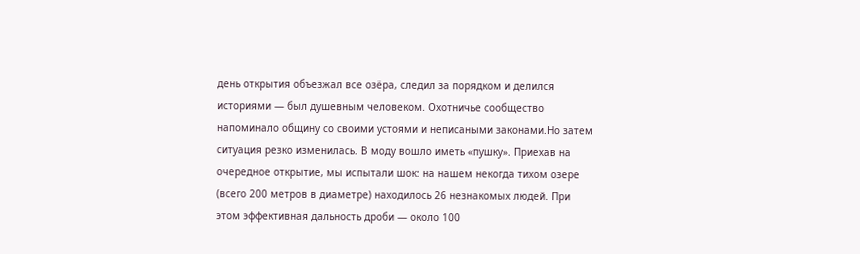день открытия объезжал все озёра, следил за порядком и делился историями — был душевным человеком. Охотничье сообщество напоминало общину со своими устоями и неписаными законами.Но затем ситуация резко изменилась. В моду вошло иметь «пушку». Приехав на очередное открытие, мы испытали шок: на нашем некогда тихом озере (всего 200 метров в диаметре) находилось 26 незнакомых людей. При этом эффективная дальность дроби — около 100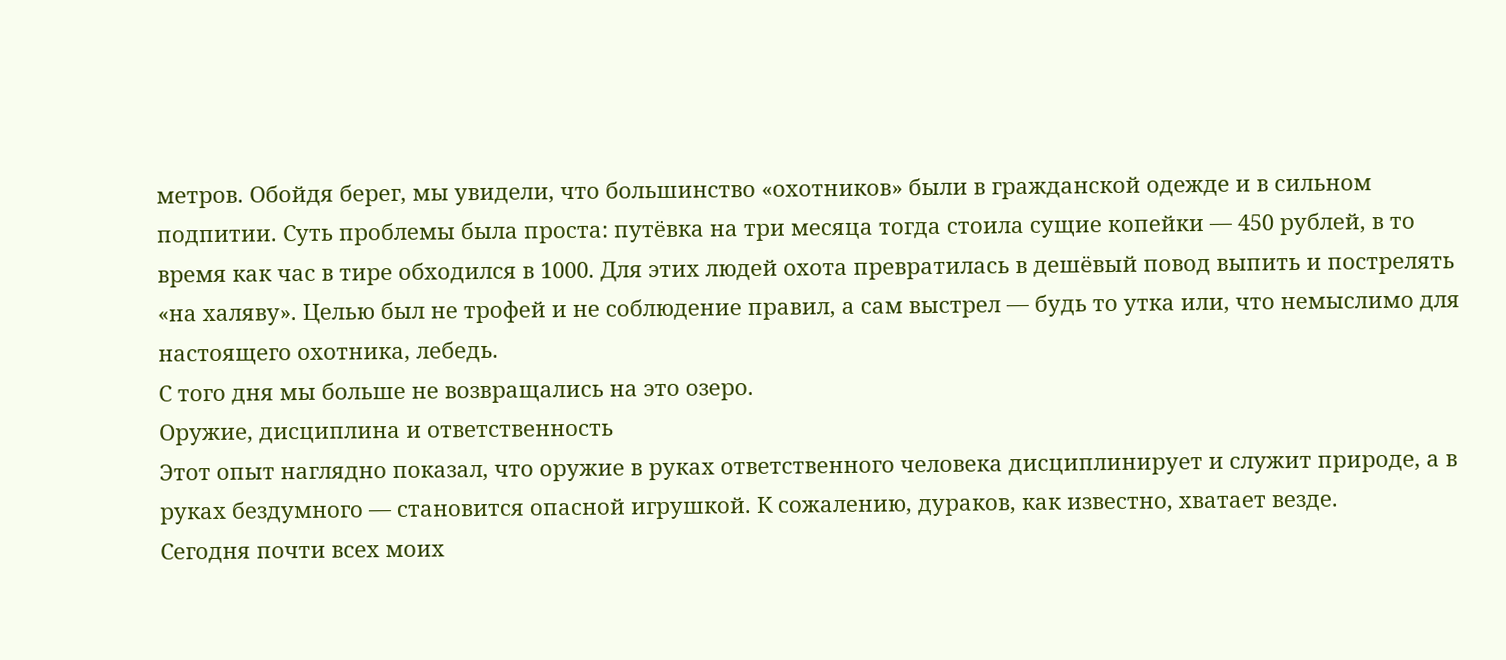метров. Обойдя берег, мы увидели, что большинство «охотников» были в гражданской одежде и в сильном подпитии. Суть проблемы была проста: путёвка на три месяца тогда стоила сущие копейки — 450 рублей, в то время как час в тире обходился в 1000. Для этих людей охота превратилась в дешёвый повод выпить и пострелять «на халяву». Целью был не трофей и не соблюдение правил, а сам выстрел — будь то утка или, что немыслимо для настоящего охотника, лебедь.
С того дня мы больше не возвращались на это озеро.
Оружие, дисциплина и ответственность
Этот опыт наглядно показал, что оружие в руках ответственного человека дисциплинирует и служит природе, а в руках бездумного — становится опасной игрушкой. К сожалению, дураков, как известно, хватает везде.
Сегодня почти всех моих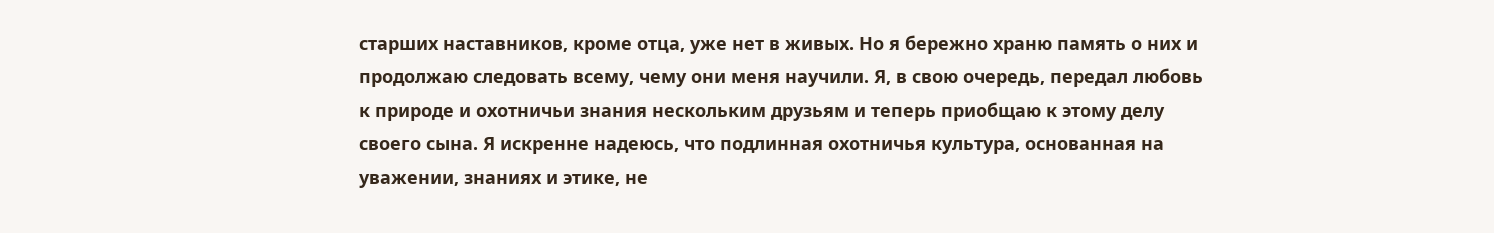старших наставников, кроме отца, уже нет в живых. Но я бережно храню память о них и продолжаю следовать всему, чему они меня научили. Я, в свою очередь, передал любовь к природе и охотничьи знания нескольким друзьям и теперь приобщаю к этому делу своего сына. Я искренне надеюсь, что подлинная охотничья культура, основанная на уважении, знаниях и этике, не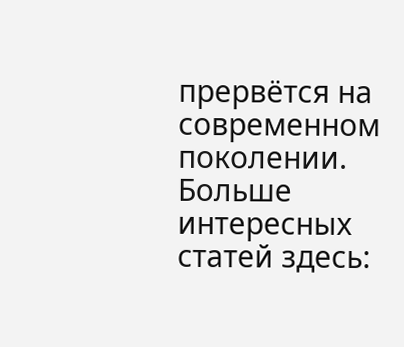прервётся на современном поколении.
Больше интересных статей здесь: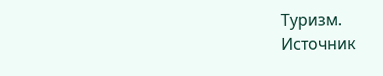Туризм.
Источник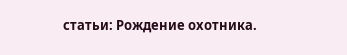статьи: Рождение охотника.